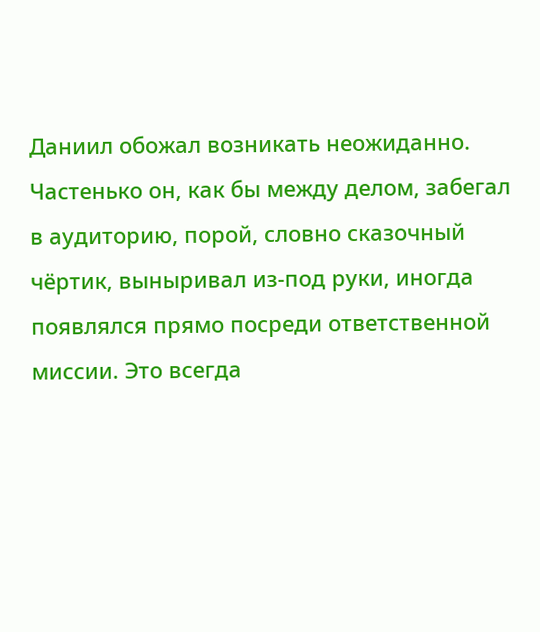Даниил обожал возникать неожиданно. Частенько он, как бы между делом, забегал в аудиторию, порой, словно сказочный чёртик, выныривал из-под руки, иногда появлялся прямо посреди ответственной миссии. Это всегда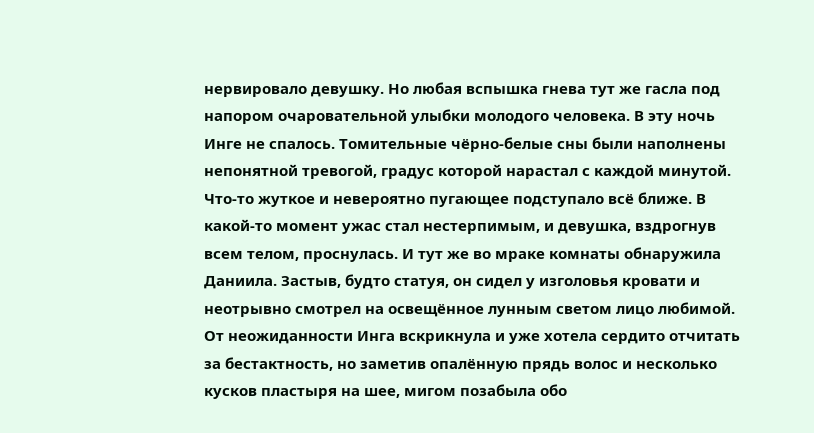нервировало девушку. Но любая вспышка гнева тут же гасла под напором очаровательной улыбки молодого человека. В эту ночь Инге не спалось. Томительные чёрно-белые сны были наполнены непонятной тревогой, градус которой нарастал с каждой минутой. Что-то жуткое и невероятно пугающее подступало всё ближе. В какой-то момент ужас стал нестерпимым, и девушка, вздрогнув всем телом, проснулась. И тут же во мраке комнаты обнаружила Даниила. Застыв, будто статуя, он сидел у изголовья кровати и неотрывно смотрел на освещённое лунным светом лицо любимой. От неожиданности Инга вскрикнула и уже хотела сердито отчитать за бестактность, но заметив опалённую прядь волос и несколько кусков пластыря на шее, мигом позабыла обо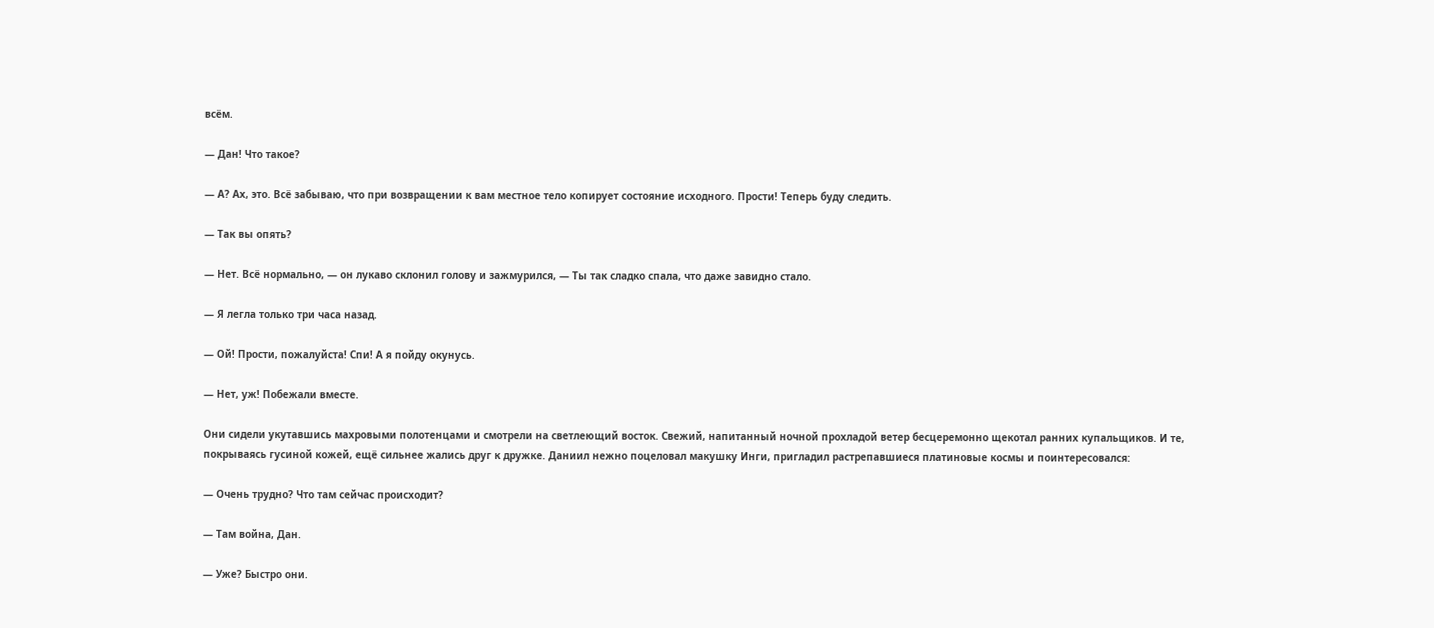всём.

— Дан! Что такое?

— А? Ах, это. Всё забываю, что при возвращении к вам местное тело копирует состояние исходного. Прости! Теперь буду следить.

— Так вы опять?

— Нет. Всё нормально, — он лукаво склонил голову и зажмурился, — Ты так сладко спала, что даже завидно стало.

— Я легла только три часа назад.

— Ой! Прости, пожалуйста! Спи! А я пойду окунусь.

— Нет, уж! Побежали вместе.

Они сидели укутавшись махровыми полотенцами и смотрели на светлеющий восток. Свежий, напитанный ночной прохладой ветер бесцеремонно щекотал ранних купальщиков. И те, покрываясь гусиной кожей, ещё сильнее жались друг к дружке. Даниил нежно поцеловал макушку Инги, пригладил растрепавшиеся платиновые космы и поинтересовался:

— Очень трудно? Что там сейчас происходит?

— Там война, Дан.

— Уже? Быстро они.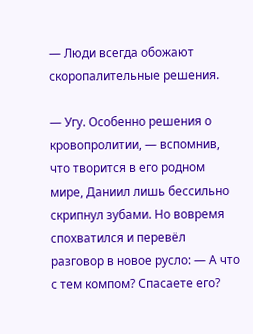— Люди всегда обожают скоропалительные решения.

— Угу. Особенно решения о кровопролитии, — вспомнив, что творится в его родном мире, Даниил лишь бессильно скрипнул зубами. Но вовремя спохватился и перевёл разговор в новое русло: — А что с тем компом? Спасаете его?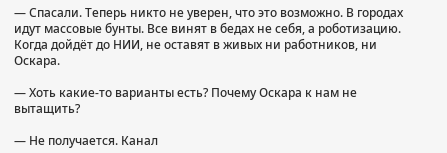— Спасали. Теперь никто не уверен, что это возможно. В городах идут массовые бунты. Все винят в бедах не себя, а роботизацию. Когда дойдёт до НИИ, не оставят в живых ни работников, ни Оскара.

— Хоть какие-то варианты есть? Почему Оскара к нам не вытащить?

— Не получается. Канал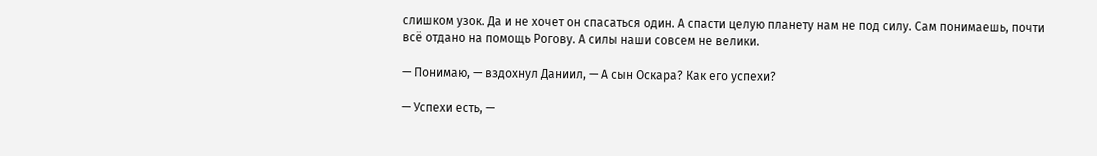слишком узок. Да и не хочет он спасаться один. А спасти целую планету нам не под силу. Сам понимаешь, почти всё отдано на помощь Рогову. А силы наши совсем не велики.

— Понимаю, — вздохнул Даниил, — А сын Оскара? Как его успехи?

— Успехи есть, —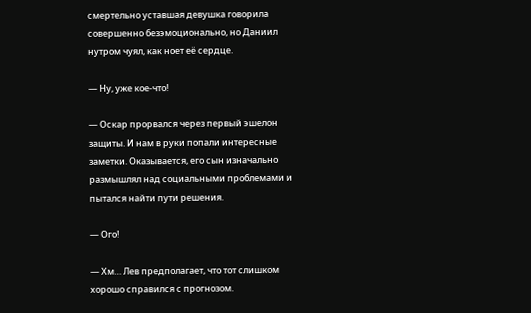смертельно уставшая девушка говорила совершенно безэмоционально, но Даниил нутром чуял, как ноет её сердце.

— Ну, уже кое-что!

— Оскар прорвался через первый эшелон защиты. И нам в руки попали интересные заметки. Оказывается, его сын изначально размышлял над социальными проблемами и пытался найти пути решения.

— Ого!

— Хм… Лев предполагает, что тот слишком хорошо справился с прогнозом.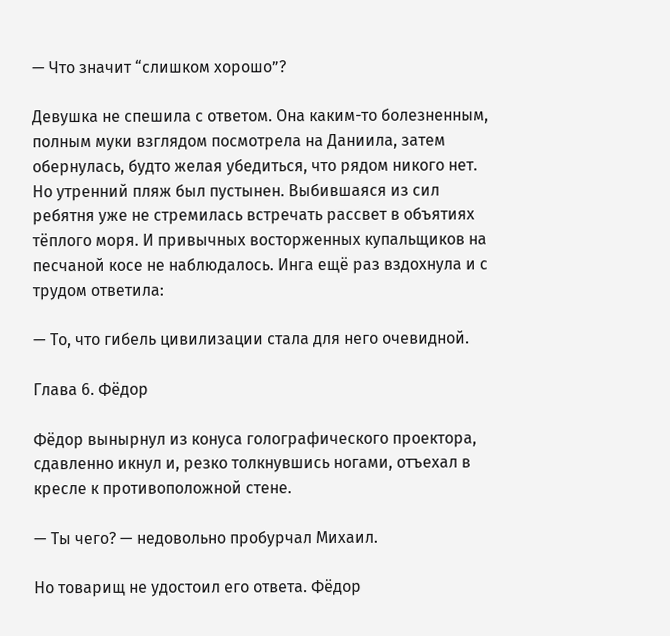— Что значит “слишком хорошо”?

Девушка не спешила с ответом. Она каким-то болезненным, полным муки взглядом посмотрела на Даниила, затем обернулась, будто желая убедиться, что рядом никого нет. Но утренний пляж был пустынен. Выбившаяся из сил ребятня уже не стремилась встречать рассвет в объятиях тёплого моря. И привычных восторженных купальщиков на песчаной косе не наблюдалось. Инга ещё раз вздохнула и с трудом ответила:

— То, что гибель цивилизации стала для него очевидной.

Глава 6. Фёдор

Фёдор вынырнул из конуса голографического проектора, сдавленно икнул и, резко толкнувшись ногами, отъехал в кресле к противоположной стене.

— Ты чего? — недовольно пробурчал Михаил.

Но товарищ не удостоил его ответа. Фёдор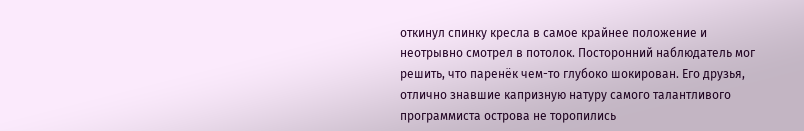откинул спинку кресла в самое крайнее положение и неотрывно смотрел в потолок. Посторонний наблюдатель мог решить, что паренёк чем-то глубоко шокирован. Его друзья, отлично знавшие капризную натуру самого талантливого программиста острова не торопились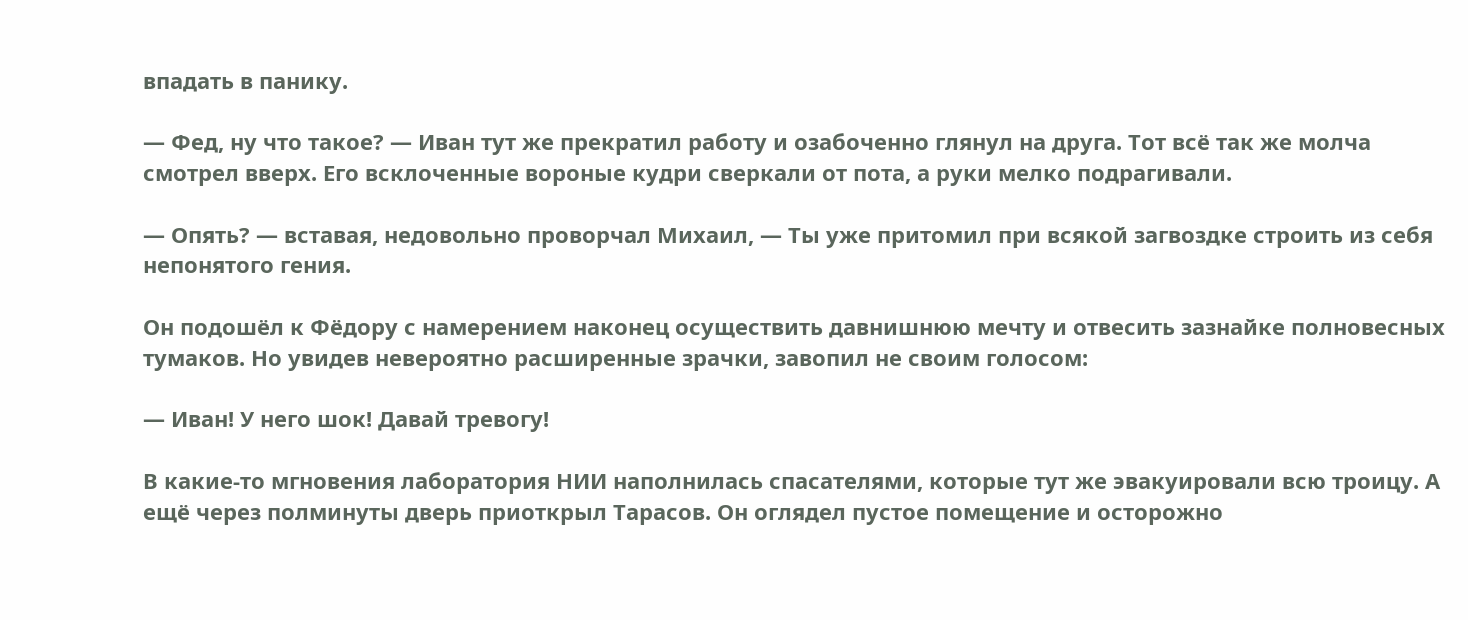впадать в панику.

— Фед, ну что такое? — Иван тут же прекратил работу и озабоченно глянул на друга. Тот всё так же молча смотрел вверх. Его всклоченные вороные кудри сверкали от пота, а руки мелко подрагивали.

— Опять? — вставая, недовольно проворчал Михаил, — Ты уже притомил при всякой загвоздке строить из себя непонятого гения.

Он подошёл к Фёдору с намерением наконец осуществить давнишнюю мечту и отвесить зазнайке полновесных тумаков. Но увидев невероятно расширенные зрачки, завопил не своим голосом:

— Иван! У него шок! Давай тревогу!

В какие-то мгновения лаборатория НИИ наполнилась спасателями, которые тут же эвакуировали всю троицу. А ещё через полминуты дверь приоткрыл Тарасов. Он оглядел пустое помещение и осторожно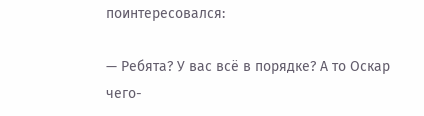поинтересовался:

— Ребята? У вас всё в порядке? А то Оскар чего-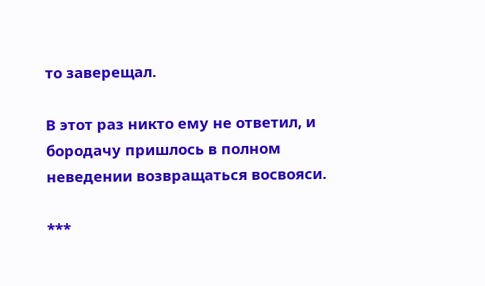то заверещал.

В этот раз никто ему не ответил, и бородачу пришлось в полном неведении возвращаться восвояси.

***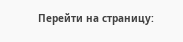Перейти на страницу: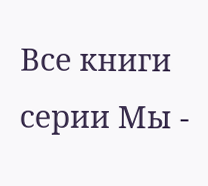Все книги серии Мы -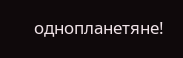однопланетяне!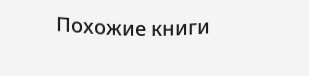Похожие книги